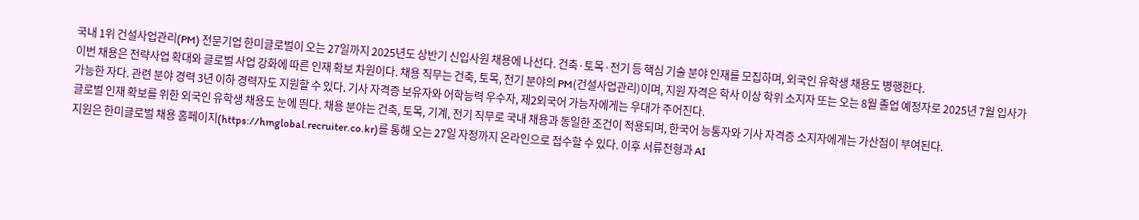국내 1위 건설사업관리(PM) 전문기업 한미글로벌이 오는 27일까지 2025년도 상반기 신입사원 채용에 나선다. 건축·토목·전기 등 핵심 기술 분야 인재를 모집하며, 외국인 유학생 채용도 병행한다.
이번 채용은 전략사업 확대와 글로벌 사업 강화에 따른 인재 확보 차원이다. 채용 직무는 건축, 토목, 전기 분야의 PM(건설사업관리)이며, 지원 자격은 학사 이상 학위 소지자 또는 오는 8월 졸업 예정자로 2025년 7월 입사가 가능한 자다. 관련 분야 경력 3년 이하 경력자도 지원할 수 있다. 기사 자격증 보유자와 어학능력 우수자, 제2외국어 가능자에게는 우대가 주어진다.
글로벌 인재 확보를 위한 외국인 유학생 채용도 눈에 띈다. 채용 분야는 건축, 토목, 기계, 전기 직무로 국내 채용과 동일한 조건이 적용되며, 한국어 능통자와 기사 자격증 소지자에게는 가산점이 부여된다.
지원은 한미글로벌 채용 홈페이지(https://hmglobal.recruiter.co.kr)를 통해 오는 27일 자정까지 온라인으로 접수할 수 있다. 이후 서류전형과 AI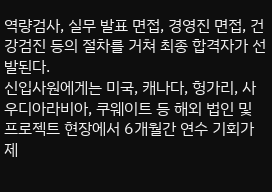역량검사, 실무 발표 면접, 경영진 면접, 건강검진 등의 절차를 거쳐 최종 합격자가 선발된다.
신입사원에게는 미국, 캐나다, 헝가리, 사우디아라비아, 쿠웨이트 등 해외 법인 및 프로젝트 현장에서 6개월간 연수 기회가 제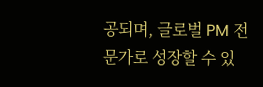공되며, 글로벌 PM 전문가로 성장할 수 있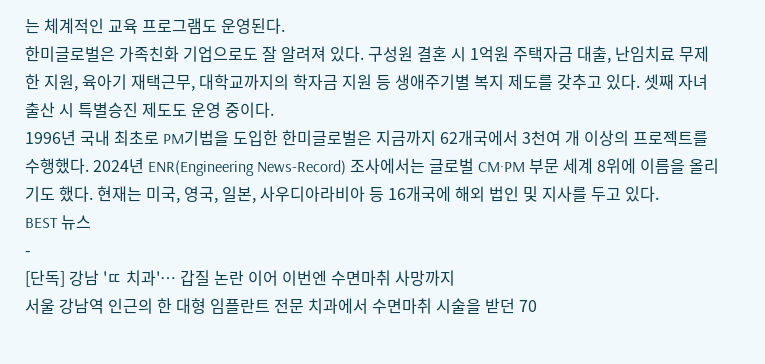는 체계적인 교육 프로그램도 운영된다.
한미글로벌은 가족친화 기업으로도 잘 알려져 있다. 구성원 결혼 시 1억원 주택자금 대출, 난임치료 무제한 지원, 육아기 재택근무, 대학교까지의 학자금 지원 등 생애주기별 복지 제도를 갖추고 있다. 셋째 자녀 출산 시 특별승진 제도도 운영 중이다.
1996년 국내 최초로 PM기법을 도입한 한미글로벌은 지금까지 62개국에서 3천여 개 이상의 프로젝트를 수행했다. 2024년 ENR(Engineering News-Record) 조사에서는 글로벌 CM·PM 부문 세계 8위에 이름을 올리기도 했다. 현재는 미국, 영국, 일본, 사우디아라비아 등 16개국에 해외 법인 및 지사를 두고 있다.
BEST 뉴스
-
[단독] 강남 'ㄸ 치과'… 갑질 논란 이어 이번엔 수면마취 사망까지
서울 강남역 인근의 한 대형 임플란트 전문 치과에서 수면마취 시술을 받던 70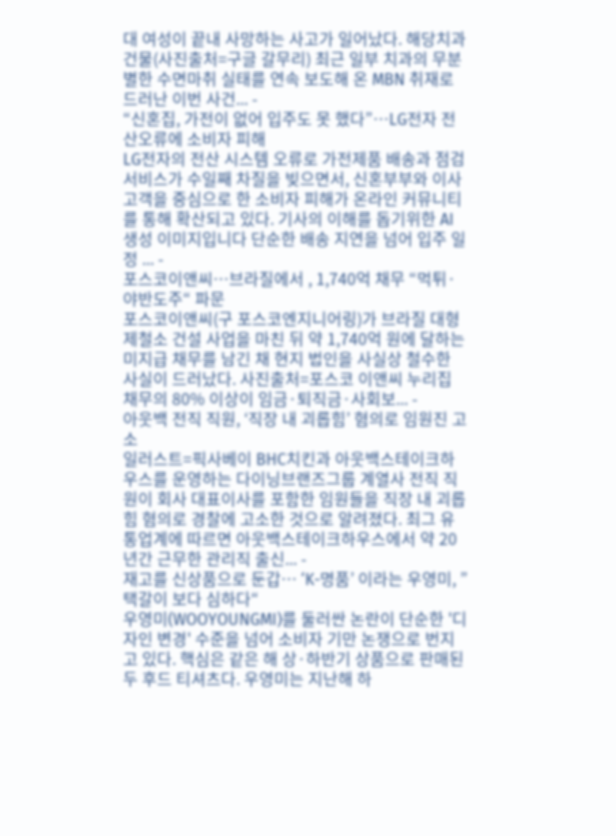대 여성이 끝내 사망하는 사고가 일어났다. 해당치과 건물(사진출처=구글 갈무리) 최근 일부 치과의 무분별한 수면마취 실태를 연속 보도해 온 MBN 취재로 드러난 이번 사건... -
“신혼집, 가전이 없어 입주도 못 했다”…LG전자 전산오류에 소비자 피해
LG전자의 전산 시스템 오류로 가전제품 배송과 점검 서비스가 수일째 차질을 빚으면서, 신혼부부와 이사 고객을 중심으로 한 소비자 피해가 온라인 커뮤니티를 통해 확산되고 있다. 기사의 이해를 돕기위한 AI 생성 이미지입니다 단순한 배송 지연을 넘어 입주 일정 ... -
포스코이앤씨…브라질에서 , 1,740억 채무 “먹튀·야반도주“ 파문
포스코이앤씨(구 포스코엔지니어링)가 브라질 대형 제철소 건설 사업을 마친 뒤 약 1,740억 원에 달하는 미지급 채무를 남긴 채 현지 법인을 사실상 철수한 사실이 드러났다. 사진출처=포스코 이앤씨 누리집 채무의 80% 이상이 임금·퇴직금·사회보... -
아웃백 전직 직원, ‘직장 내 괴롭힘’ 혐의로 임원진 고소
일러스트=픽사베이 BHC치킨과 아웃백스테이크하우스를 운영하는 다이닝브랜즈그룹 계열사 전직 직원이 회사 대표이사를 포함한 임원들을 직장 내 괴롭힘 혐의로 경찰에 고소한 것으로 알려졌다. 최그 유통업계에 따르면 아웃백스테이크하우스에서 약 20년간 근무한 관리직 출신... -
재고를 신상품으로 둔갑… ‘K-명품’ 이라는 우영미, ”택갈이 보다 심하다“
우영미(WOOYOUNGMI)를 둘러싼 논란이 단순한 '디자인 변경' 수준을 넘어 소비자 기만 논쟁으로 번지고 있다. 핵심은 같은 해 상·하반기 상품으로 판매된 두 후드 티셔츠다. 우영미는 지난해 하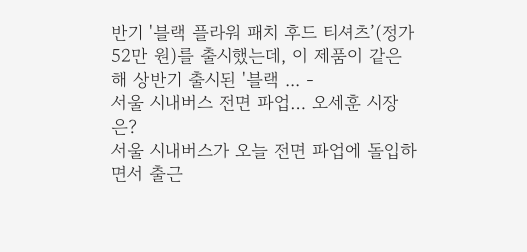반기 '블랙 플라워 패치 후드 티셔츠’(정가 52만 원)를 출시했는데, 이 제품이 같은 해 상반기 출시된 '블랙 ... -
서울 시내버스 전면 파업… 오세훈 시장은?
서울 시내버스가 오늘 전면 파업에 돌입하면서 출근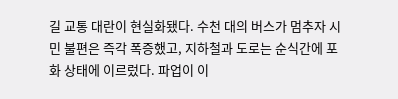길 교통 대란이 현실화됐다. 수천 대의 버스가 멈추자 시민 불편은 즉각 폭증했고, 지하철과 도로는 순식간에 포화 상태에 이르렀다. 파업이 이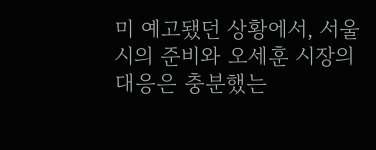미 예고됐던 상황에서, 서울시의 준비와 오세훈 시장의 대응은 충분했는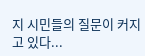지 시민들의 질문이 커지고 있다...